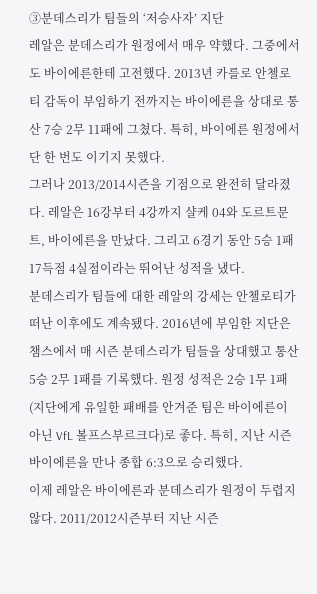➂분데스리가 팀들의 ‘저승사자’ 지단
레알은 분데스리가 원정에서 매우 약했다. 그중에서도 바이에른한테 고전했다. 2013년 카를로 안첼로티 감독이 부임하기 전까지는 바이에른을 상대로 통산 7승 2무 11패에 그쳤다. 특히, 바이에른 원정에서 단 한 번도 이기지 못했다.
그러나 2013/2014시즌을 기점으로 완전히 달라졌다. 레알은 16강부터 4강까지 샬케 04와 도르트문트, 바이에른을 만났다. 그리고 6경기 동안 5승 1패 17득점 4실점이라는 뛰어난 성적을 냈다.
분데스리가 팀들에 대한 레알의 강세는 안첼로티가 떠난 이후에도 계속됐다. 2016년에 부임한 지단은 챔스에서 매 시즌 분데스리가 팀들을 상대했고 통산 5승 2무 1패를 기록했다. 원정 성적은 2승 1무 1패(지단에게 유일한 패배를 안겨준 팀은 바이에른이 아닌 VfL 볼프스부르크다)로 좋다. 특히, 지난 시즌 바이에른을 만나 종합 6:3으로 승리했다.
이제 레알은 바이에른과 분데스리가 원정이 두렵지 않다. 2011/2012시즌부터 지난 시즌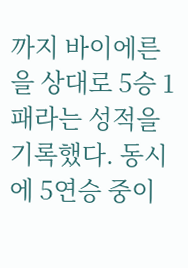까지 바이에른을 상대로 5승 1패라는 성적을 기록했다. 동시에 5연승 중이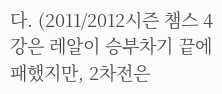다. (2011/2012시즌 챔스 4강은 레알이 승부차기 끝에 패했지만, 2차전은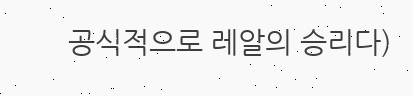공식적으로 레알의 승리다)